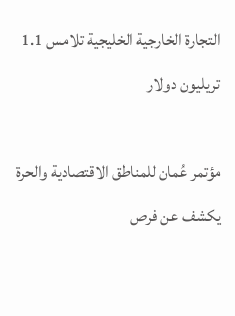التجارة الخارجية الخليجية تلامس 1.1 تريليون دولار

مؤتمر عُمان للمناطق الاقتصادية والحرة يكشف عن فرص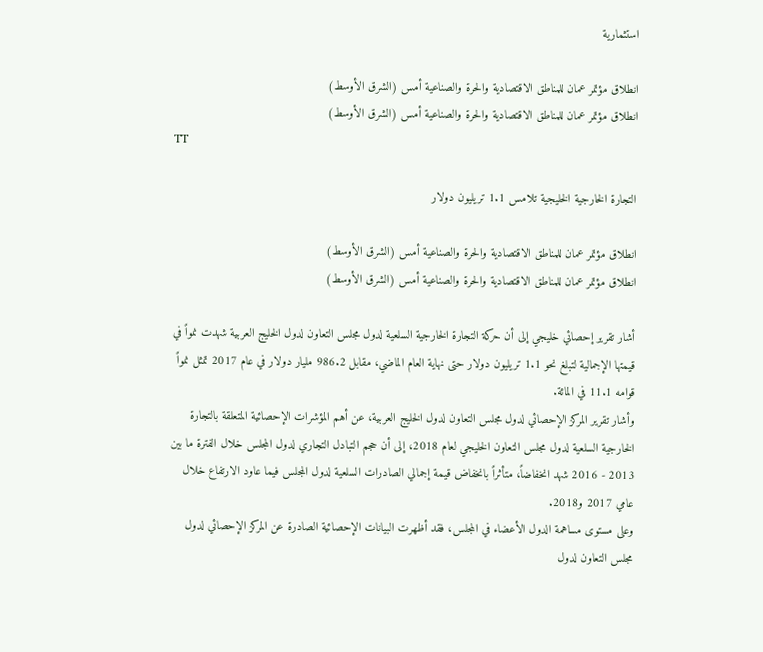استثمارية

انطلاق مؤتمر عمان للمناطق الاقتصادية والحرة والصناعية أمس (الشرق الأوسط)
انطلاق مؤتمر عمان للمناطق الاقتصادية والحرة والصناعية أمس (الشرق الأوسط)
TT

التجارة الخارجية الخليجية تلامس 1.1 تريليون دولار

انطلاق مؤتمر عمان للمناطق الاقتصادية والحرة والصناعية أمس (الشرق الأوسط)
انطلاق مؤتمر عمان للمناطق الاقتصادية والحرة والصناعية أمس (الشرق الأوسط)

أشار تقرير إحصائي خليجي إلى أن حركة التجارة الخارجية السلعية لدول مجلس التعاون لدول الخليج العربية شهدت نمواً في قيمتها الإجمالية لتبلغ نحو 1.1 تريليون دولار حتى نهاية العام الماضي، مقابل 986.2 مليار دولار في عام 2017 تمثل نمواً قوامه 11.1 في المائة.
وأشار تقرير المركز الإحصائي لدول مجلس التعاون لدول الخليج العربية، عن أهم المؤشرات الإحصائية المتعلقة بالتجارة الخارجية السلعية لدول مجلس التعاون الخليجي لعام 2018، إلى أن حجم التبادل التجاري لدول المجلس خلال الفترة ما بين 2013 - 2016 شهد انخفاضاً، متأثراً بانخفاض قيمة إجمالي الصادرات السلعية لدول المجلس فيما عاود الارتفاع خلال عامي 2017 و2018.
وعلى مستوى مساهمة الدول الأعضاء في المجلس، فقد أظهرت البيانات الإحصائية الصادرة عن المركز الإحصائي لدول مجلس التعاون لدول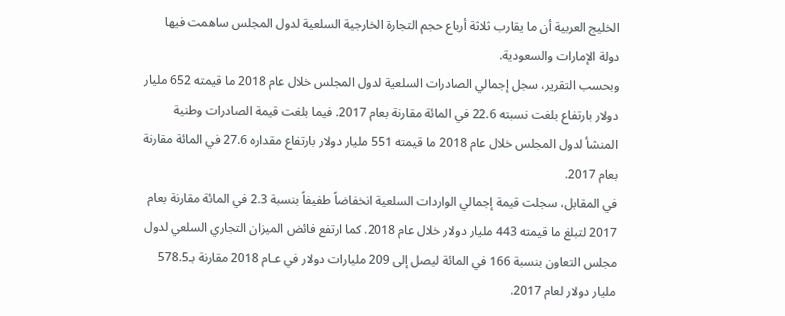الخليج العربية أن ما يقارب ثلاثة أرباع حجم التجارة الخارجية السلعية لدول المجلس ساهمت فيها دولة الإمارات والسعودية.
وبحسب التقرير، سجل إجمالي الصادرات السلعية لدول المجلس خلال عام 2018 ما قيمته 652 مليار دولار بارتفاع بلغت نسبته 22.6 في المائة مقارنة بعام 2017. فيما بلغت قيمة الصادرات وطنية المنشأ لدول المجلس خلال عام 2018 ما قيمته 551 مليار دولار بارتفاع مقداره 27.6 في المائة مقارنة بعام 2017.
في المقابل، سجلت قيمة إجمالي الواردات السلعية انخفاضاً طفيفاً بنسبة 2.3 في المائة مقارنة بعام 2017 لتبلغ ما قيمته 443 مليار دولار خلال عام 2018. كما ارتفع فائض الميزان التجاري السلعي لدول مجلس التعاون بنسبة 166 في المائة ليصل إلى 209 مليارات دولار في عـام 2018 مقارنة بـ578.5 مليار دولار لعام 2017.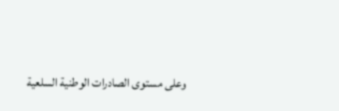وعلى مستوى الصادرات الوطنية السلعية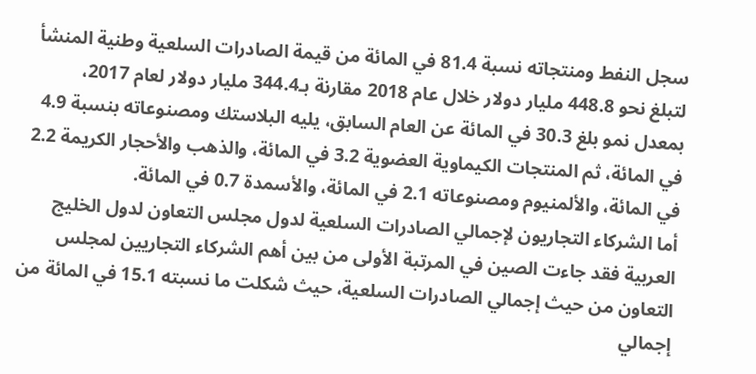سجل النفط ومنتجاته نسبة 81.4 في المائة من قيمة الصادرات السلعية وطنية المنشأ لتبلغ نحو 448.8 مليار دولار خلال عام 2018 مقارنة بـ344.4 مليار دولار لعام 2017، بمعدل نمو بلغ 30.3 في المائة عن العام السابق، يليه البلاستك ومصنوعاته بنسبة 4.9 في المائة، ثم المنتجات الكيماوية العضوية 3.2 في المائة، والذهب والأحجار الكريمة 2.2 في المائة، والألمنيوم ومصنوعاته 2.1 في المائة، والأسمدة 0.7 في المائة.
أما الشركاء التجاريون لإجمالي الصادرات السلعية لدول مجلس التعاون لدول الخليج العربية فقد جاءت الصين في المرتبة الأولى من بين أهم الشركاء التجاريين لمجلس التعاون من حيث إجمالي الصادرات السلعية، حيث شكلت ما نسبته 15.1 في المائة من إجمالي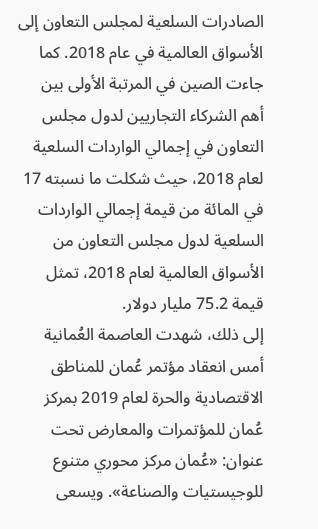الصادرات السلعية لمجلس التعاون إلى الأسواق العالمية في عام 2018. كما جاءت الصين في المرتبة الأولى بين أهم الشركاء التجاريين لدول مجلس التعاون في إجمالي الواردات السلعية لعام 2018، حيث شكلت ما نسبته 17 في المائة من قيمة إجمالي الواردات السلعية لدول مجلس التعاون من الأسواق العالمية لعام 2018، تمثل قيمة 75.2 مليار دولار.
إلى ذلك، شهدت العاصمة العُمانية أمس انعقاد مؤتمر عُمان للمناطق الاقتصادية والحرة لعام 2019 بمركز عُمان للمؤتمرات والمعارض تحت عنوان: «عُمان مركز محوري متنوع للوجيستيات والصناعة». ويسعى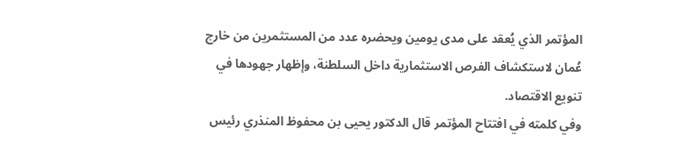المؤتمر الذي يُعقد على مدى يومين ويحضره عدد من المستثمرين من خارج عُمان لاستكشاف الفرص الاستثمارية داخل السلطنة، وإظهار جهودها في تنويع الاقتصاد.
وفي كلمته في افتتاح المؤتمر قال الدكتور يحيى بن محفوظ المنذري رئيس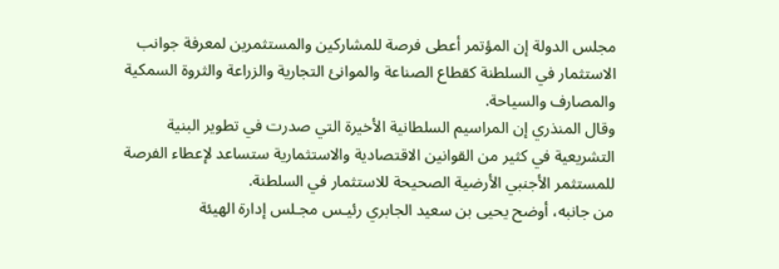مجلس الدولة إن المؤتمر أعطى فرصة للمشاركين والمستثمرين لمعرفة جوانب الاستثمار في السلطنة كقطاع الصناعة والموانئ التجارية والزراعة والثروة السمكية والمصارف والسياحة.
وقال المنذري إن المراسيم السلطانية الأخيرة التي صدرت في تطوير البنية التشريعية في كثير من القوانين الاقتصادية والاستثمارية ستساعد لإعطاء الفرصة للمستثمر الأجنبي الأرضية الصحيحة للاستثمار في السلطنة.
من جانبه، أوضح يحيى بن سعيد الجابري رئيـس مجـلس إدارة الهيئة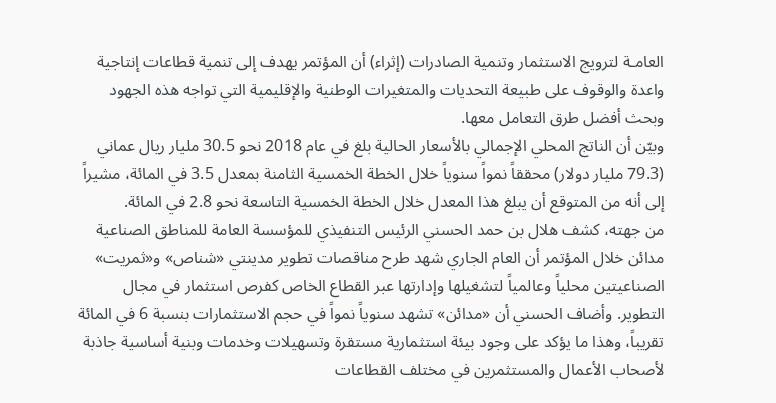العامـة لترويج الاستثمار وتنمية الصادرات (إثراء) أن المؤتمر يهدف إلى تنمية قطاعات إنتاجية واعدة والوقوف على طبيعة التحديات والمتغيرات الوطنية والإقليمية التي تواجه هذه الجهود وبحث أفضل طرق التعامل معها.
وبيّن أن الناتج المحلي الإجمالي بالأسعار الحالية بلغ في عام 2018 نحو 30.5 مليار ريال عماني (79.3 مليار دولار) محققاً نمواً سنوياً خلال الخطة الخمسية الثامنة بمعدل 3.5 في المائة، مشيراً إلى أنه من المتوقع أن يبلغ هذا المعدل خلال الخطة الخمسية التاسعة نحو 2.8 في المائة.
من جهته، كشف هلال بن حمد الحسني الرئيس التنفيذي للمؤسسة العامة للمناطق الصناعية مدائن خلال المؤتمر أن العام الجاري شهد طرح مناقصات تطوير مدينتي «شناص» و«ثمريت» الصناعيتين محلياً وعالمياً لتشغيلها وإدارتها عبر القطاع الخاص كفرص استثمار في مجال التطوير. وأضاف الحسني أن «مدائن» تشهد سنوياً نمواً في حجم الاستثمارات بنسبة 6 في المائة تقريباً، وهذا ما يؤكد على وجود بيئة استثمارية مستقرة وتسهيلات وخدمات وبنية أساسية جاذبة لأصحاب الأعمال والمستثمرين في مختلف القطاعات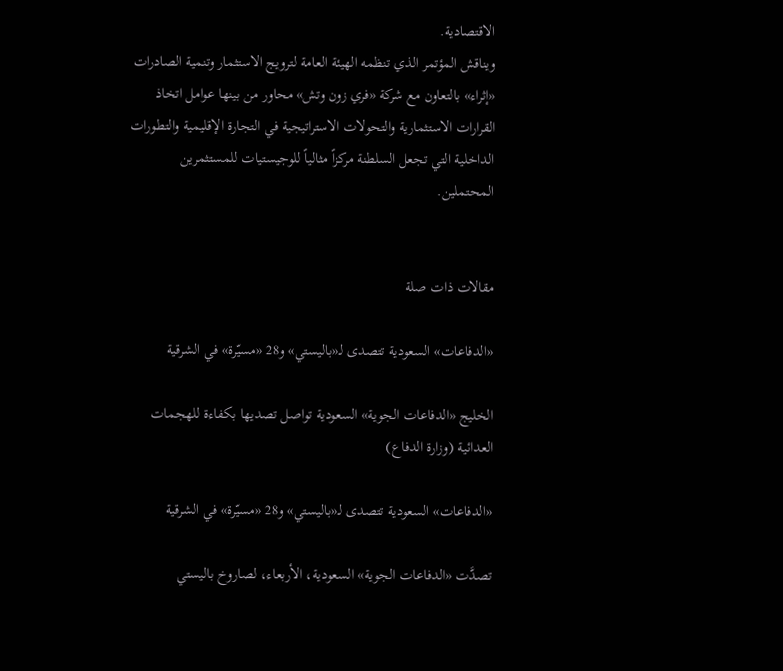الاقتصادية.
ويناقش المؤتمر الذي تنظمه الهيئة العامة لترويج الاستثمار وتنمية الصادرات «إثراء» بالتعاون مع شركة «فري زون وتش» محاور من بينها عوامل اتخاذ القرارات الاستثمارية والتحولات الاستراتيجية في التجارة الإقليمية والتطورات الداخلية التي تجعل السلطنة مركزاً مثالياً للوجيستيات للمستثمرين المحتملين.


مقالات ذات صلة

«الدفاعات» السعودية تتصدى لـ«باليستي» و28 «مسيّرة» في الشرقية

الخليج «الدفاعات الجوية» السعودية تواصل تصديها بكفاءة للهجمات العدائية (وزارة الدفاع)

«الدفاعات» السعودية تتصدى لـ«باليستي» و28 «مسيّرة» في الشرقية

تصدَّت «الدفاعات الجوية» السعودية، الأربعاء، لصاروخ باليستي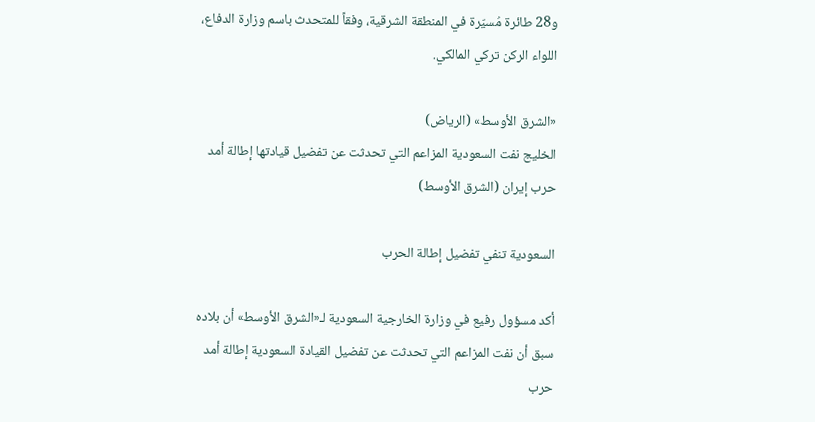و28 طائرة مُسيّرة في المنطقة الشرقية، وفقاً للمتحدث باسم وزارة الدفاع، اللواء الركن تركي المالكي.

«الشرق الأوسط» (الرياض)
الخليج نفت السعودية المزاعم التي تحدثت عن تفضيل قيادتها إطالة أمد حرب إيران (الشرق الأوسط)

السعودية تنفي تفضيل إطالة الحرب

أكد مسؤول رفيع في وزارة الخارجية السعودية لـ«الشرق الأوسط» أن بلاده سبق أن نفت المزاعم التي تحدثت عن تفضيل القيادة السعودية إطالة أمد حرب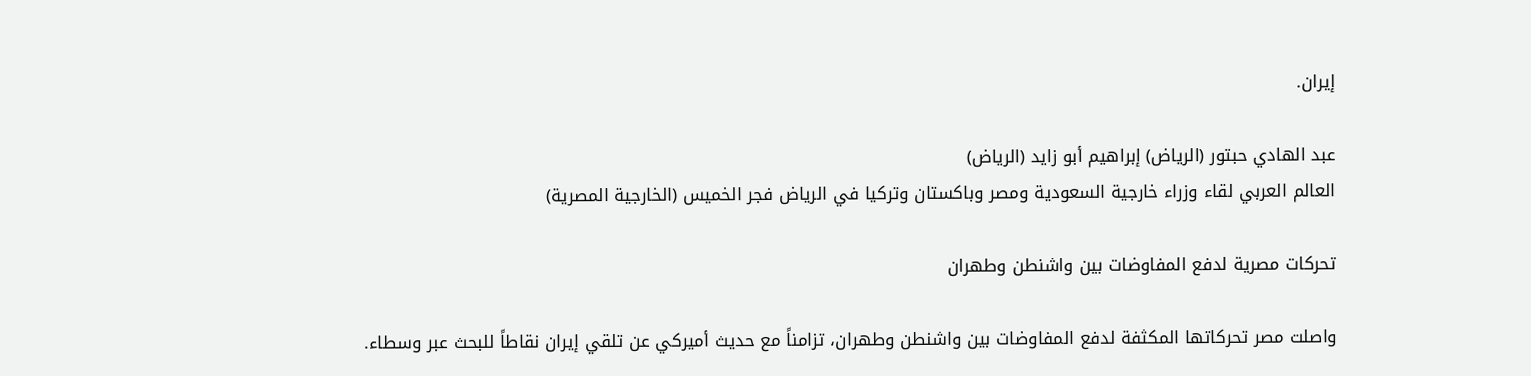إيران.

عبد الهادي حبتور (الرياض) إبراهيم أبو زايد (الرياض)
العالم العربي لقاء وزراء خارجية السعودية ومصر وباكستان وتركيا في الرياض فجر الخميس (الخارجية المصرية)

تحركات مصرية لدفع المفاوضات بين واشنطن وطهران

واصلت مصر تحركاتها المكثفة لدفع المفاوضات بين واشنطن وطهران، تزامناً مع حديث أميركي عن تلقي إيران نقاطاً للبحث عبر وسطاء.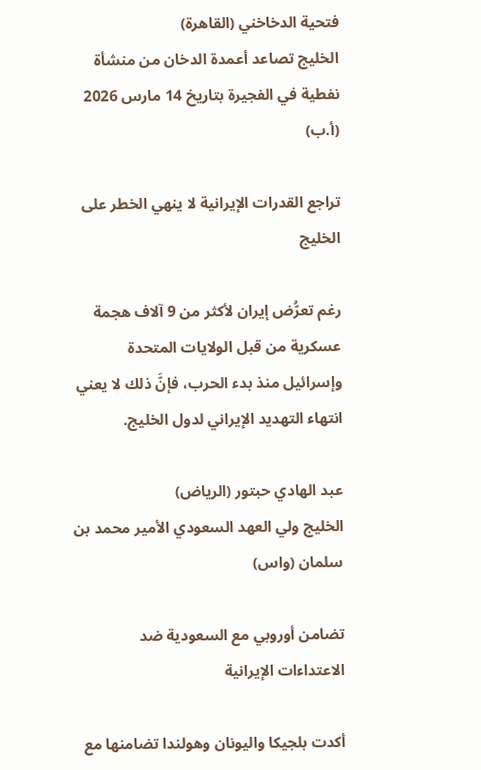فتحية الدخاخني (القاهرة)
الخليج تصاعد أعمدة الدخان من منشأة نفطية في الفجيرة بتاريخ 14 مارس 2026 (أ.ب)

تراجع القدرات الإيرانية لا ينهي الخطر على الخليج

رغم تعرُّض إيران لأكثر من 9 آلاف هجمة عسكرية من قبل الولايات المتحدة وإسرائيل منذ بدء الحرب، فإنَّ ذلك لا يعني انتهاء التهديد الإيراني لدول الخليج.

عبد الهادي حبتور (الرياض)
الخليج ولي العهد السعودي الأمير محمد بن سلمان (واس)

تضامن أوروبي مع السعودية ضد الاعتداءات الإيرانية

أكدت بلجيكا واليونان وهولندا تضامنها مع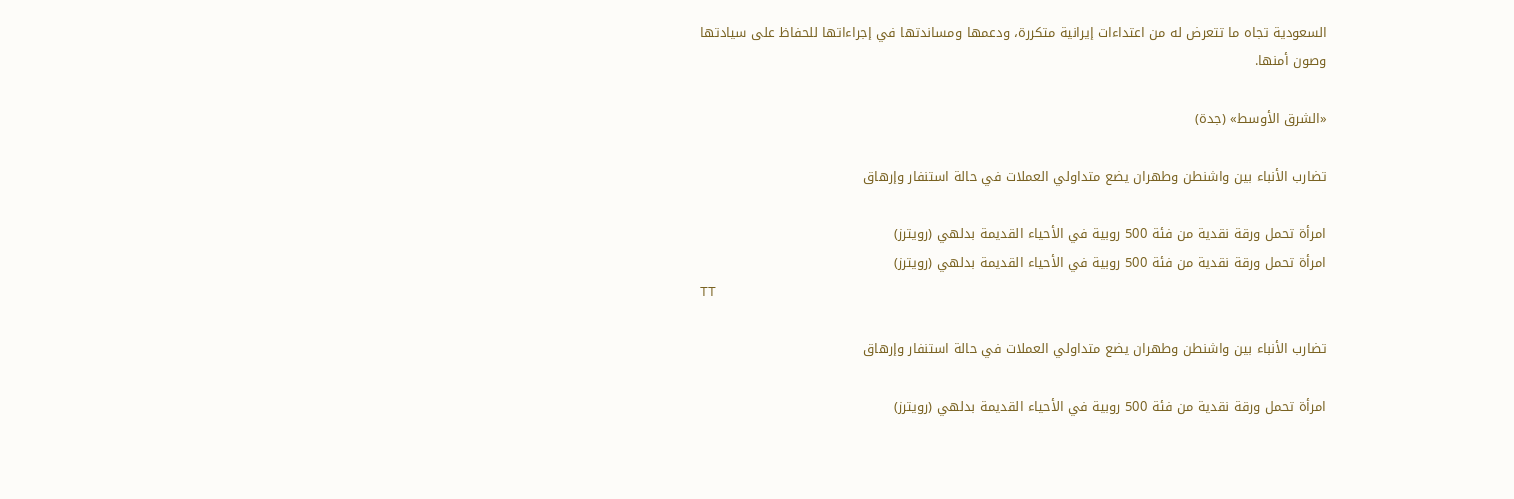السعودية تجاه ما تتعرض له من اعتداءات إيرانية متكررة، ودعمها ومساندتها في إجراءاتها للحفاظ على سيادتها وصون أمنها.

«الشرق الأوسط» (جدة)

تضارب الأنباء بين واشنطن وطهران يضع متداولي العملات في حالة استنفار وإرهاق

امرأة تحمل ورقة نقدية من فئة 500 روبية في الأحياء القديمة بدلهي (رويترز)
امرأة تحمل ورقة نقدية من فئة 500 روبية في الأحياء القديمة بدلهي (رويترز)
TT

تضارب الأنباء بين واشنطن وطهران يضع متداولي العملات في حالة استنفار وإرهاق

امرأة تحمل ورقة نقدية من فئة 500 روبية في الأحياء القديمة بدلهي (رويترز)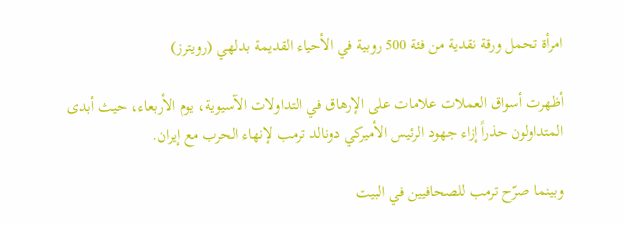امرأة تحمل ورقة نقدية من فئة 500 روبية في الأحياء القديمة بدلهي (رويترز)

أظهرت أسواق العملات علامات على الإرهاق في التداولات الآسيوية، يوم الأربعاء، حيث أبدى المتداولون حذراً إزاء جهود الرئيس الأميركي دونالد ترمب لإنهاء الحرب مع إيران.

وبينما صرّح ترمب للصحافيين في البيت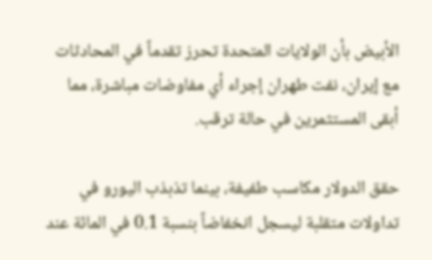الأبيض بأن الولايات المتحدة تحرز تقدماً في المحادثات مع إيران، نفت طهران إجراء أي مفاوضات مباشرة، مما أبقى المستثمرين في حالة ترقب.

حقق الدولار مكاسب طفيفة، بينما تذبذب اليورو في تداولات متقلبة ليسجل انخفاضاً بنسبة 0.1 في المائة عند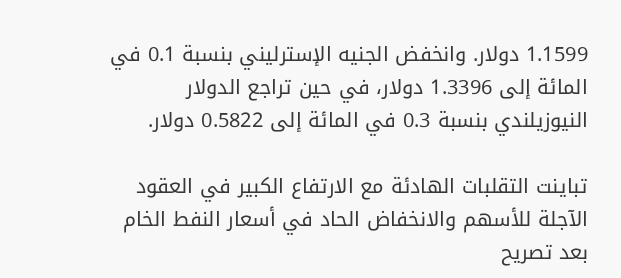1.1599 دولار. وانخفض الجنيه الإسترليني بنسبة 0.1 في المائة إلى 1.3396 دولار، في حين تراجع الدولار النيوزيلندي بنسبة 0.3 في المائة إلى 0.5822 دولار.

تباينت التقلبات الهادئة مع الارتفاع الكبير في العقود الآجلة للأسهم والانخفاض الحاد في أسعار النفط الخام بعد تصريح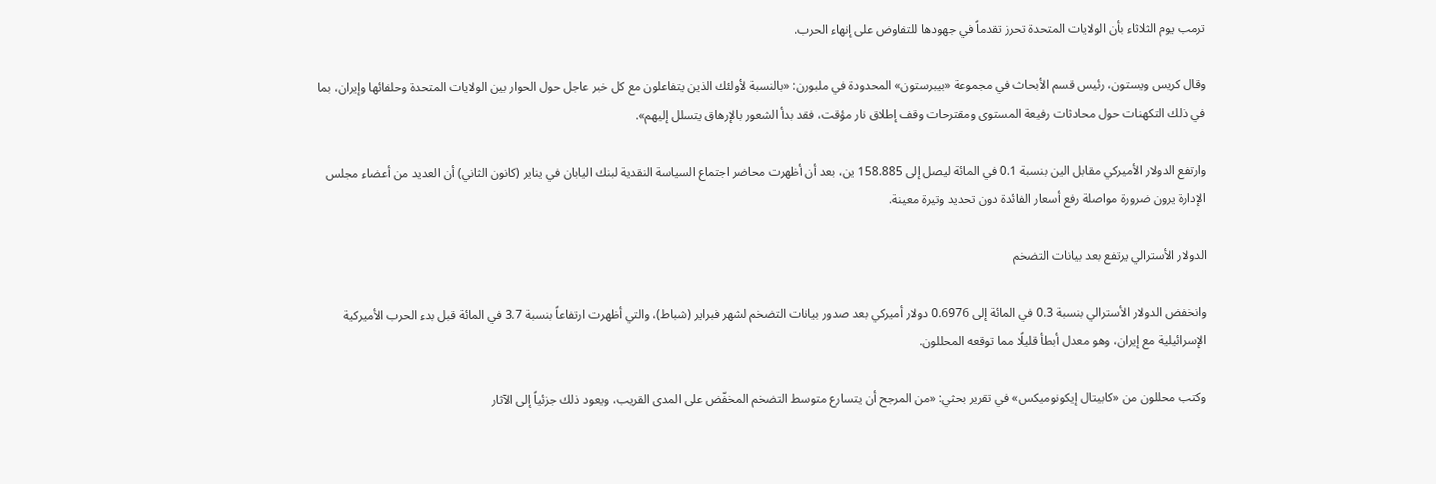ترمب يوم الثلاثاء بأن الولايات المتحدة تحرز تقدماً في جهودها للتفاوض على إنهاء الحرب.

وقال كريس ويستون، رئيس قسم الأبحاث في مجموعة «بيبرستون» المحدودة في ملبورن: «بالنسبة لأولئك الذين يتفاعلون مع كل خبر عاجل حول الحوار بين الولايات المتحدة وحلفائها وإيران، بما في ذلك التكهنات حول محادثات رفيعة المستوى ومقترحات وقف إطلاق نار مؤقت، فقد بدأ الشعور بالإرهاق يتسلل إليهم».

وارتفع الدولار الأميركي مقابل الين بنسبة 0.1 في المائة ليصل إلى 158.885 ين، بعد أن أظهرت محاضر اجتماع السياسة النقدية لبنك اليابان في يناير (كانون الثاني) أن العديد من أعضاء مجلس الإدارة يرون ضرورة مواصلة رفع أسعار الفائدة دون تحديد وتيرة معينة.

الدولار الأسترالي يرتفع بعد بيانات التضخم

وانخفض الدولار الأسترالي بنسبة 0.3 في المائة إلى 0.6976 دولار أميركي بعد صدور بيانات التضخم لشهر فبراير (شباط)، والتي أظهرت ارتفاعاً بنسبة 3.7 في المائة قبل بدء الحرب الأميركية الإسرائيلية مع إيران، وهو معدل أبطأ قليلًا مما توقعه المحللون.

وكتب محللون من «كابيتال إيكونوميكس» في تقرير بحثي: «من المرجح أن يتسارع متوسط التضخم المخفّض على المدى القريب، ويعود ذلك جزئياً إلى الآثار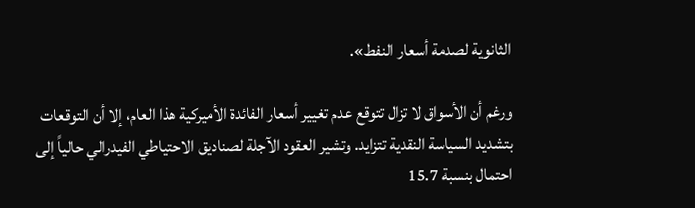الثانوية لصدمة أسعار النفط».

ورغم أن الأسواق لا تزال تتوقع عدم تغيير أسعار الفائدة الأميركية هذا العام، إلا أن التوقعات بتشديد السياسة النقدية تتزايد. وتشير العقود الآجلة لصناديق الاحتياطي الفيدرالي حالياً إلى احتمال بنسبة 15.7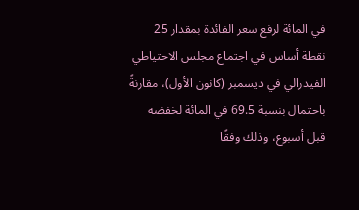في المائة لرفع سعر الفائدة بمقدار 25 نقطة أساس في اجتماع مجلس الاحتياطي الفيدرالي في ديسمبر (كانون الأول)، مقارنةً باحتمال بنسبة 69.5 في المائة لخفضه قبل أسبوع، وذلك وفقًا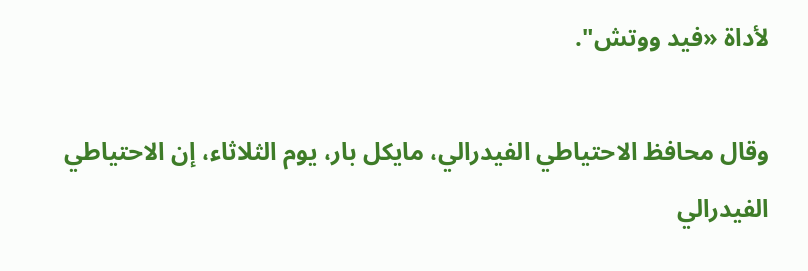لأداة «فيد ووتش".

وقال محافظ الاحتياطي الفيدرالي، مايكل بار، يوم الثلاثاء، إن الاحتياطي الفيدرالي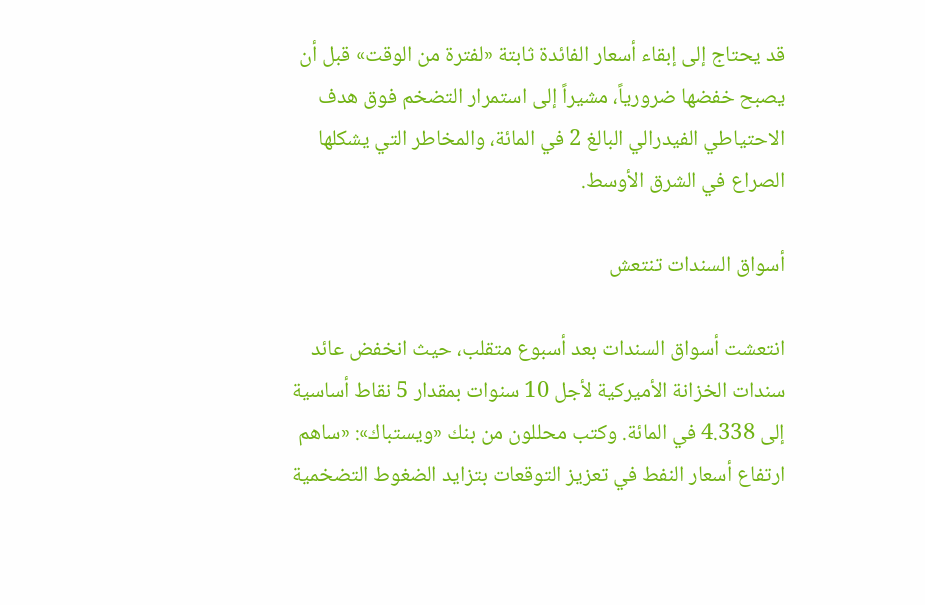قد يحتاج إلى إبقاء أسعار الفائدة ثابتة «لفترة من الوقت» قبل أن يصبح خفضها ضرورياً، مشيراً إلى استمرار التضخم فوق هدف الاحتياطي الفيدرالي البالغ 2 في المائة، والمخاطر التي يشكلها الصراع في الشرق الأوسط.

أسواق السندات تنتعش

انتعشت أسواق السندات بعد أسبوع متقلب، حيث انخفض عائد سندات الخزانة الأميركية لأجل 10 سنوات بمقدار 5 نقاط أساسية إلى 4.338 في المائة. وكتب محللون من بنك «ويستباك»: «ساهم ارتفاع أسعار النفط في تعزيز التوقعات بتزايد الضغوط التضخمية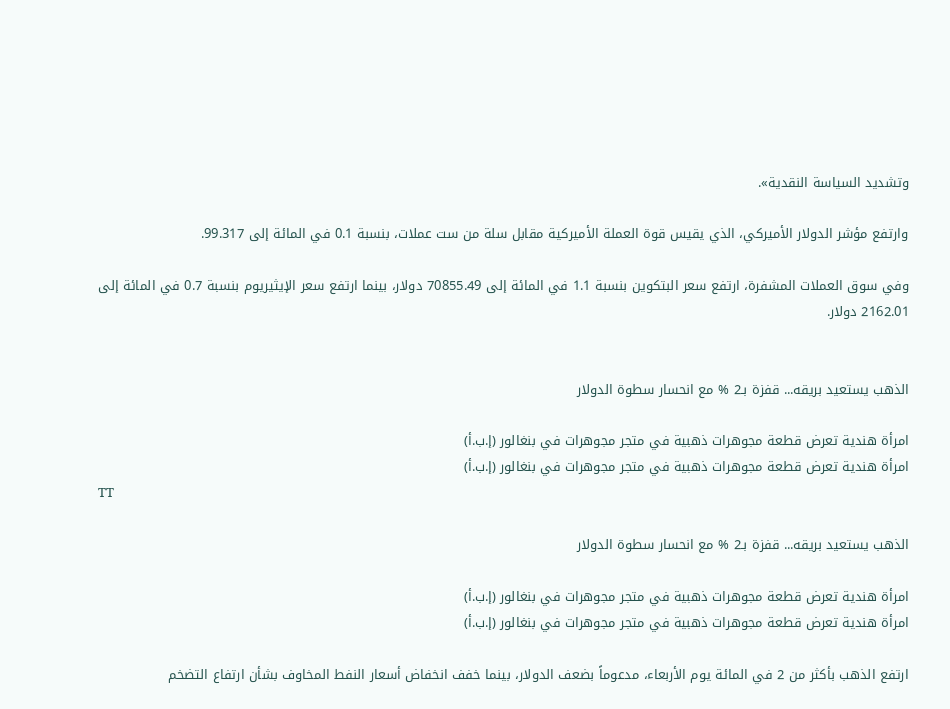وتشديد السياسة النقدية».

وارتفع مؤشر الدولار الأميركي، الذي يقيس قوة العملة الأميركية مقابل سلة من ست عملات، بنسبة 0.1 في المائة إلى 99.317.

وفي سوق العملات المشفرة، ارتفع سعر البتكوين بنسبة 1.1 في المائة إلى 70855.49 دولار، بينما ارتفع سعر الإيثيريوم بنسبة 0.7 في المائة إلى 2162.01 دولار.


الذهب يستعيد بريقه... قفزة بـ2 % مع انحسار سطوة الدولار

امرأة هندية تعرض قطعة مجوهرات ذهبية في متجر مجوهرات في بنغالور (إ.ب.أ)
امرأة هندية تعرض قطعة مجوهرات ذهبية في متجر مجوهرات في بنغالور (إ.ب.أ)
TT

الذهب يستعيد بريقه... قفزة بـ2 % مع انحسار سطوة الدولار

امرأة هندية تعرض قطعة مجوهرات ذهبية في متجر مجوهرات في بنغالور (إ.ب.أ)
امرأة هندية تعرض قطعة مجوهرات ذهبية في متجر مجوهرات في بنغالور (إ.ب.أ)

ارتفع الذهب بأكثر من 2 في المائة يوم الأربعاء، مدعوماً بضعف الدولار، بينما خفف انخفاض أسعار النفط المخاوف بشأن ارتفاع التضخم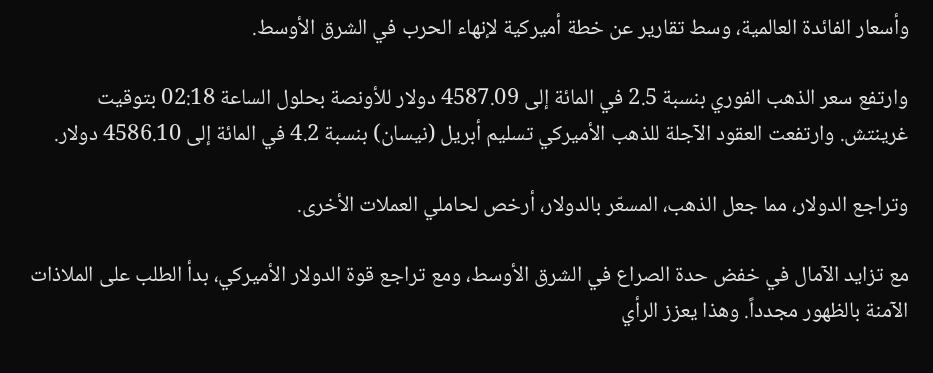وأسعار الفائدة العالمية، وسط تقارير عن خطة أميركية لإنهاء الحرب في الشرق الأوسط.

وارتفع سعر الذهب الفوري بنسبة 2.5 في المائة إلى 4587.09 دولار للأونصة بحلول الساعة 02:18 بتوقيت غرينتش. وارتفعت العقود الآجلة للذهب الأميركي تسليم أبريل (نيسان) بنسبة 4.2 في المائة إلى 4586.10 دولار.

وتراجع الدولار، مما جعل الذهب، المسعّر بالدولار، أرخص لحاملي العملات الأخرى.

مع تزايد الآمال في خفض حدة الصراع في الشرق الأوسط، ومع تراجع قوة الدولار الأميركي، بدأ الطلب على الملاذات الآمنة بالظهور مجدداً. وهذا يعزز الرأي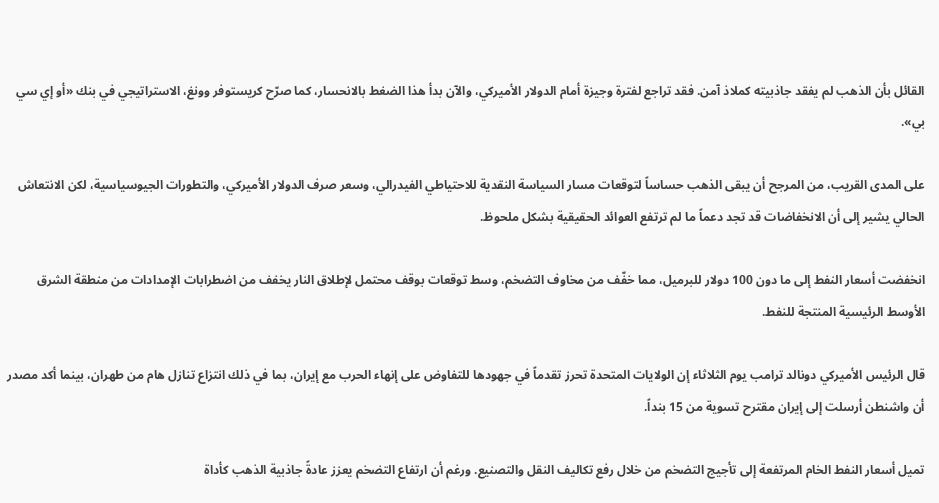القائل بأن الذهب لم يفقد جاذبيته كملاذ آمن. فقد تراجع لفترة وجيزة أمام الدولار الأميركي، والآن بدأ هذا الضغط بالانحسار، كما صرّح كريستوفر وونغ، الاستراتيجي في بنك «أو إي سي بي».

على المدى القريب، من المرجح أن يبقى الذهب حساساً لتوقعات مسار السياسة النقدية للاحتياطي الفيدرالي، وسعر صرف الدولار الأميركي، والتطورات الجيوسياسية، لكن الانتعاش الحالي يشير إلى أن الانخفاضات قد تجد دعماً ما لم ترتفع العوائد الحقيقية بشكل ملحوظ.

انخفضت أسعار النفط إلى ما دون 100 دولار للبرميل، مما خفّف من مخاوف التضخم، وسط توقعات بوقف محتمل لإطلاق النار يخفف من اضطرابات الإمدادات من منطقة الشرق الأوسط الرئيسية المنتجة للنفط.

قال الرئيس الأميركي دونالد ترامب يوم الثلاثاء إن الولايات المتحدة تحرز تقدماً في جهودها للتفاوض على إنهاء الحرب مع إيران، بما في ذلك انتزاع تنازل هام من طهران، بينما أكد مصدر أن واشنطن أرسلت إلى إيران مقترح تسوية من 15 بنداً.

تميل أسعار النفط الخام المرتفعة إلى تأجيج التضخم من خلال رفع تكاليف النقل والتصنيع. ورغم أن ارتفاع التضخم يعزز عادةً جاذبية الذهب كأداة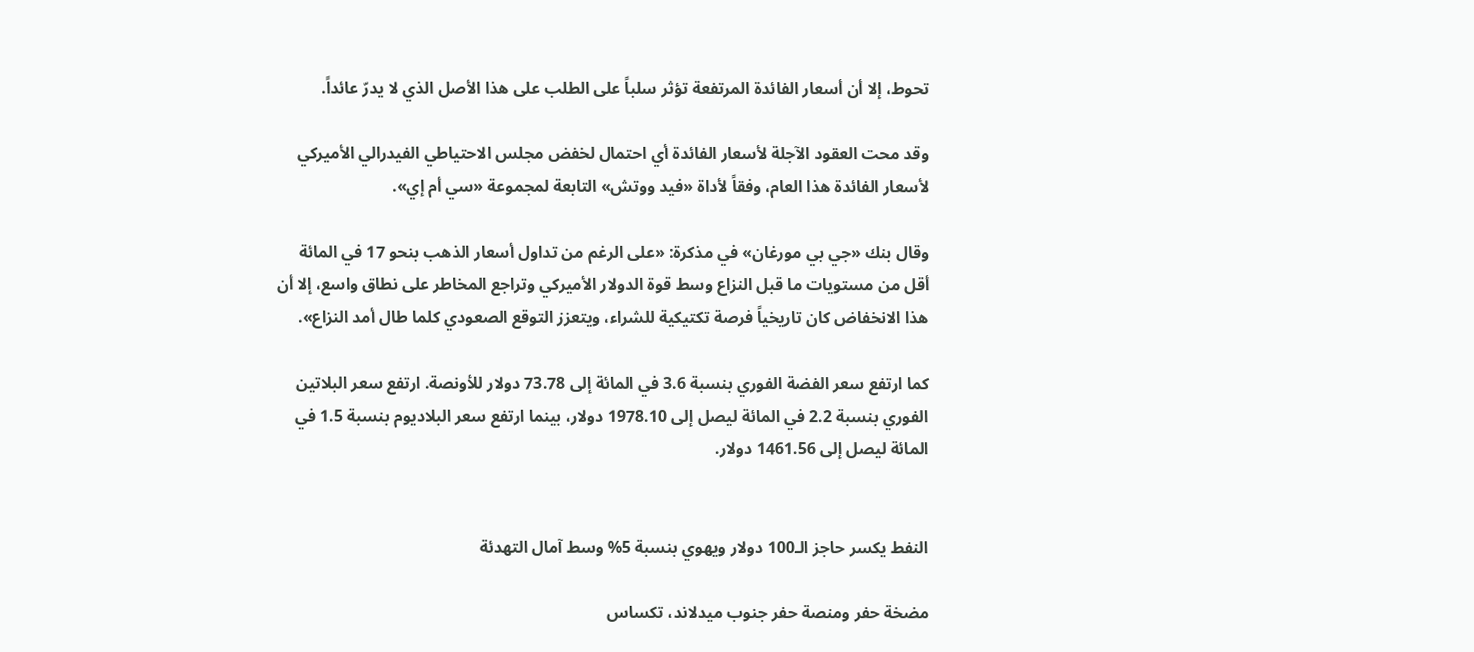تحوط، إلا أن أسعار الفائدة المرتفعة تؤثر سلباً على الطلب على هذا الأصل الذي لا يدرّ عائداً.

وقد محت العقود الآجلة لأسعار الفائدة أي احتمال لخفض مجلس الاحتياطي الفيدرالي الأميركي لأسعار الفائدة هذا العام، وفقاً لأداة «فيد ووتش» التابعة لمجموعة «سي أم إي».

وقال بنك «جي بي مورغان» في مذكرة: «على الرغم من تداول أسعار الذهب بنحو 17 في المائة أقل من مستويات ما قبل النزاع وسط قوة الدولار الأميركي وتراجع المخاطر على نطاق واسع، إلا أن هذا الانخفاض كان تاريخياً فرصة تكتيكية للشراء، ويتعزز التوقع الصعودي كلما طال أمد النزاع».

كما ارتفع سعر الفضة الفوري بنسبة 3.6 في المائة إلى 73.78 دولار للأونصة. ارتفع سعر البلاتين الفوري بنسبة 2.2 في المائة ليصل إلى 1978.10 دولار، بينما ارتفع سعر البلاديوم بنسبة 1.5 في المائة ليصل إلى 1461.56 دولار.


النفط يكسر حاجز الـ100 دولار ويهوي بنسبة 5% وسط آمال التهدئة

مضخة حفر ومنصة حفر جنوب ميدلاند، تكساس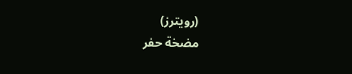(رويترز)
مضخة حفر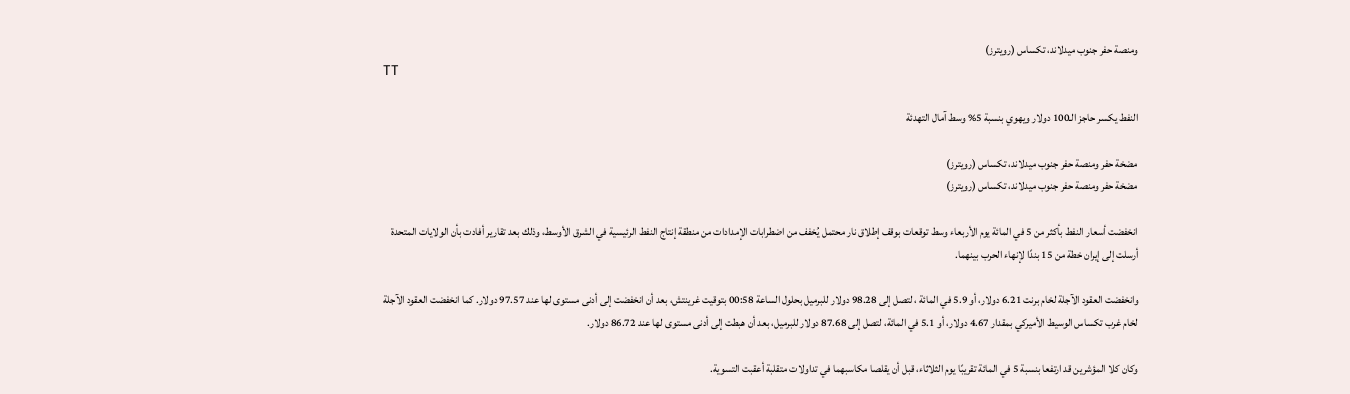ومنصة حفر جنوب ميدلاند، تكساس (رويترز)
TT

النفط يكسر حاجز الـ100 دولار ويهوي بنسبة 5% وسط آمال التهدئة

مضخة حفر ومنصة حفر جنوب ميدلاند، تكساس (رويترز)
مضخة حفر ومنصة حفر جنوب ميدلاند، تكساس (رويترز)

انخفضت أسعار النفط بأكثر من 5 في المائة يوم الأربعاء وسط توقعات بوقف إطلاق نار محتمل يُخفف من اضطرابات الإمدادات من منطقة إنتاج النفط الرئيسية في الشرق الأوسط، وذلك بعد تقارير أفادت بأن الولايات المتحدة أرسلت إلى إيران خطة من 15 بندًا لإنهاء الحرب بينهما.

وانخفضت العقود الآجلة لخام برنت 6.21 دولار، أو 5.9 في المائة ، لتصل إلى 98.28 دولار للبرميل بحلول الساعة 00:58 بتوقيت غرينتش، بعد أن انخفضت إلى أدنى مستوى لها عند 97.57 دولار. كما انخفضت العقود الآجلة لخام غرب تكساس الوسيط الأميركي بمقدار 4.67 دولار، أو 5.1 في المائة، لتصل إلى 87.68 دولار للبرميل، بعد أن هبطت إلى أدنى مستوى لها عند 86.72 دولار.

وكان كلا المؤشرين قد ارتفعا بنسبة 5 في المائة تقريبًا يوم الثلاثاء، قبل أن يقلصا مكاسبهما في تداولات متقلبة أعقبت التسوية.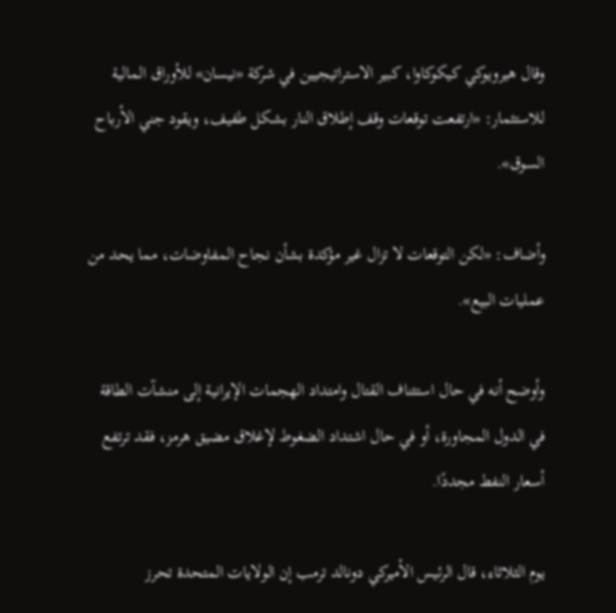وقال هيرويوكي كيكوكاوا، كبير الاستراتيجيين في شركة «نيسان» للأوراق المالية للاستثمار: «ارتفعت توقعات وقف إطلاق النار بشكل طفيف، ويقود جني الأرباح السوق».

وأضاف: «لكن التوقعات لا تزال غير مؤكدة بشأن نجاح المفاوضات، مما يحد من عمليات البيع».

وأوضح أنه في حال استئناف القتال وامتداد الهجمات الإيرانية إلى منشآت الطاقة في الدول المجاورة، أو في حال اشتداد الضغوط لإغلاق مضيق هرمز، فقد ترتفع أسعار النفط مجددًا.

يوم الثلاثاء، قال الرئيس الأميركي دونالد ترمب إن الولايات المتحدة تحرز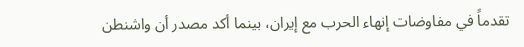تقدماً في مفاوضات إنهاء الحرب مع إيران، بينما أكد مصدر أن واشنطن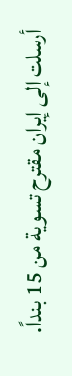أرسلت إلى إيران مقترح تسوية من 15 بنداً.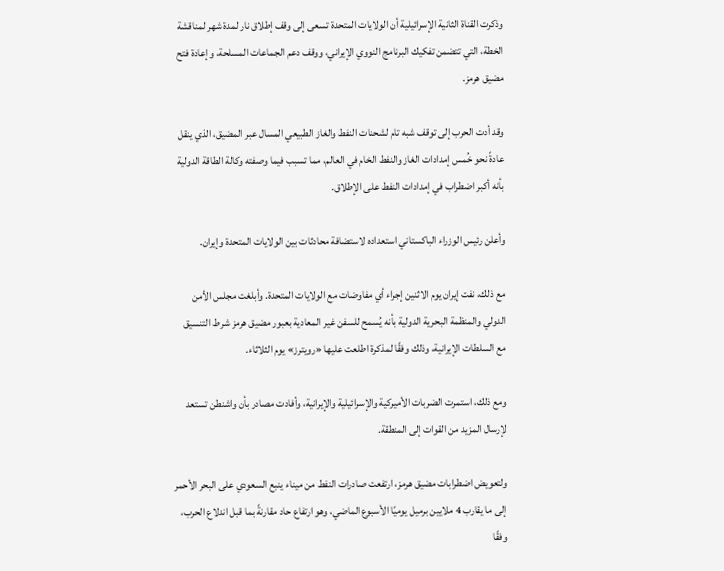وذكرت القناة الثانية الإسرائيلية أن الولايات المتحدة تسعى إلى وقف إطلاق نار لمدة شهر لمناقشة الخطة، التي تتضمن تفكيك البرنامج النووي الإيراني، ووقف دعم الجماعات المسلحة، وإعادة فتح مضيق هرمز.

وقد أدت الحرب إلى توقف شبه تام لشحنات النفط والغاز الطبيعي المسال عبر المضيق، الذي ينقل عادةً نحو خُمس إمدادات الغاز والنفط الخام في العالم، مما تسبب فيما وصفته وكالة الطاقة الدولية بأنه أكبر اضطراب في إمدادات النفط على الإطلاق.

وأعلن رئيس الوزراء الباكستاني استعداده لاستضافة محادثات بين الولايات المتحدة وإيران.

مع ذلك، نفت إيران يوم الاثنين إجراء أي مفاوضات مع الولايات المتحدة. وأبلغت مجلس الأمن الدولي والمنظمة البحرية الدولية بأنه يُسمح للسفن غير المعادية بعبور مضيق هرمز شرط التنسيق مع السلطات الإيرانية، وذلك وفقًا لمذكرة اطلعت عليها «رويترز» يوم الثلاثاء.

ومع ذلك، استمرت الضربات الأميركية والإسرائيلية والإيرانية، وأفادت مصادر بأن واشنطن تستعد لإرسال المزيد من القوات إلى المنطقة.

ولتعويض اضطرابات مضيق هرمز، ارتفعت صادرات النفط من ميناء ينبع السعودي على البحر الأحمر إلى ما يقارب 4 ملايين برميل يوميًا الأسبوع الماضي، وهو ارتفاع حاد مقارنةً بما قبل اندلاع الحرب، وفقًا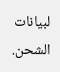لبيانات الشحن.